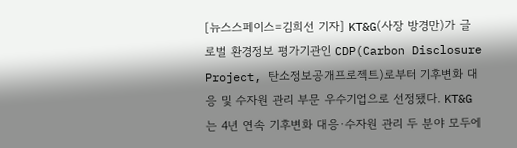[뉴스스페이스=김희선 기자] KT&G(사장 방경만)가 글로벌 환경정보 평가기관인 CDP(Carbon Disclosure Project, 탄소정보공개프로젝트)로부터 기후변화 대응 및 수자원 관리 부문 우수기업으로 선정됐다. KT&G는 4년 연속 기후변화 대응·수자원 관리 두 분야 모두에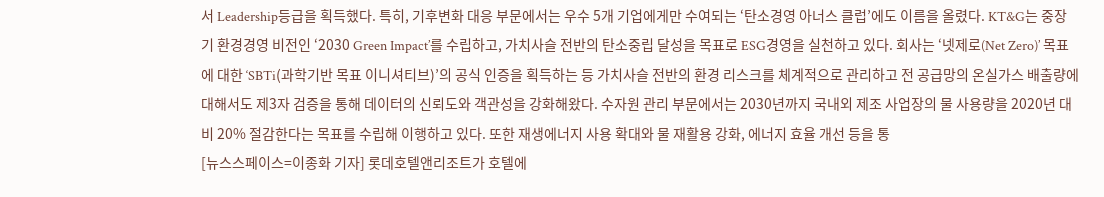서 Leadership등급을 획득했다. 특히, 기후변화 대응 부문에서는 우수 5개 기업에게만 수여되는 ‘탄소경영 아너스 클럽’에도 이름을 올렸다. KT&G는 중장기 환경경영 비전인 ‘2030 Green Impact’를 수립하고, 가치사슬 전반의 탄소중립 달성을 목표로 ESG경영을 실천하고 있다. 회사는 ‘넷제로(Net Zero)’ 목표에 대한 ‘SBTi(과학기반 목표 이니셔티브)’의 공식 인증을 획득하는 등 가치사슬 전반의 환경 리스크를 체계적으로 관리하고 전 공급망의 온실가스 배출량에 대해서도 제3자 검증을 통해 데이터의 신뢰도와 객관성을 강화해왔다. 수자원 관리 부문에서는 2030년까지 국내외 제조 사업장의 물 사용량을 2020년 대비 20% 절감한다는 목표를 수립해 이행하고 있다. 또한 재생에너지 사용 확대와 물 재활용 강화, 에너지 효율 개선 등을 통
[뉴스스페이스=이종화 기자] 롯데호텔앤리조트가 호텔에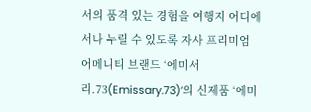서의 품격 있는 경험을 여행지 어디에서나 누릴 수 있도록 자사 프리미엄 어메니티 브랜드 ‘에미서리.73(Emissary.73)’의 신제품 ‘에미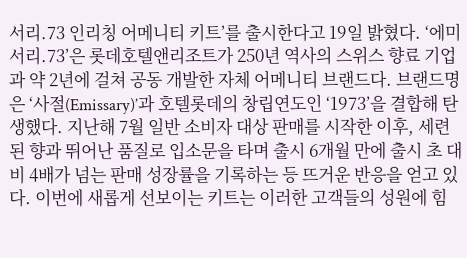서리.73 인리칭 어메니티 키트’를 출시한다고 19일 밝혔다. ‘에미서리.73’은 롯데호텔앤리조트가 250년 역사의 스위스 향료 기업과 약 2년에 걸쳐 공동 개발한 자체 어메니티 브랜드다. 브랜드명은 ‘사절(Emissary)’과 호텔롯데의 창립연도인 ‘1973’을 결합해 탄생했다. 지난해 7월 일반 소비자 대상 판매를 시작한 이후, 세련된 향과 뛰어난 품질로 입소문을 타며 출시 6개월 만에 출시 초 대비 4배가 넘는 판매 성장률을 기록하는 등 뜨거운 반응을 얻고 있다. 이번에 새롭게 선보이는 키트는 이러한 고객들의 성원에 힘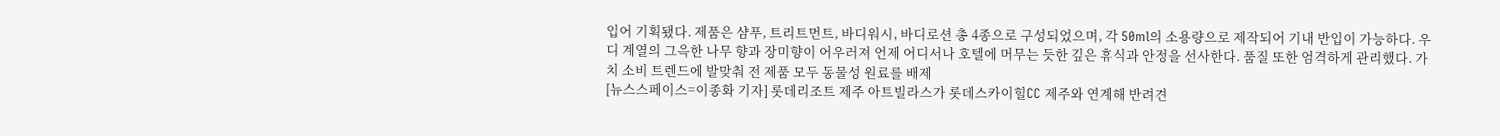입어 기획됐다. 제품은 샴푸, 트리트먼트, 바디워시, 바디로션 총 4종으로 구성되었으며, 각 50ml의 소용량으로 제작되어 기내 반입이 가능하다. 우디 계열의 그윽한 나무 향과 장미향이 어우러져 언제 어디서나 호텔에 머무는 듯한 깊은 휴식과 안정을 선사한다. 품질 또한 엄격하게 관리했다. 가치 소비 트렌드에 발맞춰 전 제품 모두 동물성 원료를 배제
[뉴스스페이스=이종화 기자] 롯데리조트 제주 아트빌라스가 롯데스카이힐CC 제주와 연계해 반려견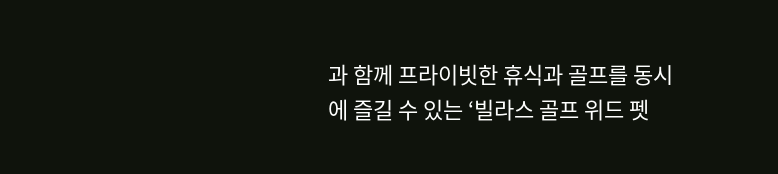과 함께 프라이빗한 휴식과 골프를 동시에 즐길 수 있는 ‘빌라스 골프 위드 펫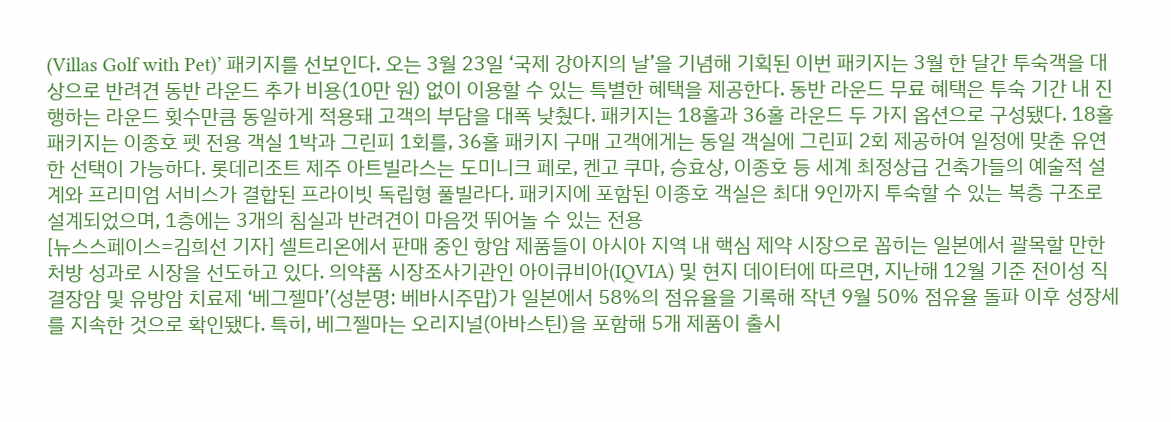(Villas Golf with Pet)’ 패키지를 선보인다. 오는 3월 23일 ‘국제 강아지의 날’을 기념해 기획된 이번 패키지는 3월 한 달간 투숙객을 대상으로 반려견 동반 라운드 추가 비용(10만 원) 없이 이용할 수 있는 특별한 혜택을 제공한다. 동반 라운드 무료 혜택은 투숙 기간 내 진행하는 라운드 횟수만큼 동일하게 적용돼 고객의 부담을 대폭 낮췄다. 패키지는 18홀과 36홀 라운드 두 가지 옵션으로 구성됐다. 18홀 패키지는 이종호 펫 전용 객실 1박과 그린피 1회를, 36홀 패키지 구매 고객에게는 동일 객실에 그린피 2회 제공하여 일정에 맞춘 유연한 선택이 가능하다. 롯데리조트 제주 아트빌라스는 도미니크 페로, 켄고 쿠마, 승효상, 이종호 등 세계 최정상급 건축가들의 예술적 설계와 프리미엄 서비스가 결합된 프라이빗 독립형 풀빌라다. 패키지에 포함된 이종호 객실은 최대 9인까지 투숙할 수 있는 복층 구조로 설계되었으며, 1층에는 3개의 침실과 반려견이 마음껏 뛰어놀 수 있는 전용
[뉴스스페이스=김희선 기자] 셀트리온에서 판매 중인 항암 제품들이 아시아 지역 내 핵심 제약 시장으로 꼽히는 일본에서 괄목할 만한 처방 성과로 시장을 선도하고 있다. 의약품 시장조사기관인 아이큐비아(IQVIA) 및 현지 데이터에 따르면, 지난해 12월 기준 전이성 직결장암 및 유방암 치료제 ‘베그젤마’(성분명: 베바시주맙)가 일본에서 58%의 점유율을 기록해 작년 9월 50% 점유율 돌파 이후 성장세를 지속한 것으로 확인됐다. 특히, 베그젤마는 오리지널(아바스틴)을 포함해 5개 제품이 출시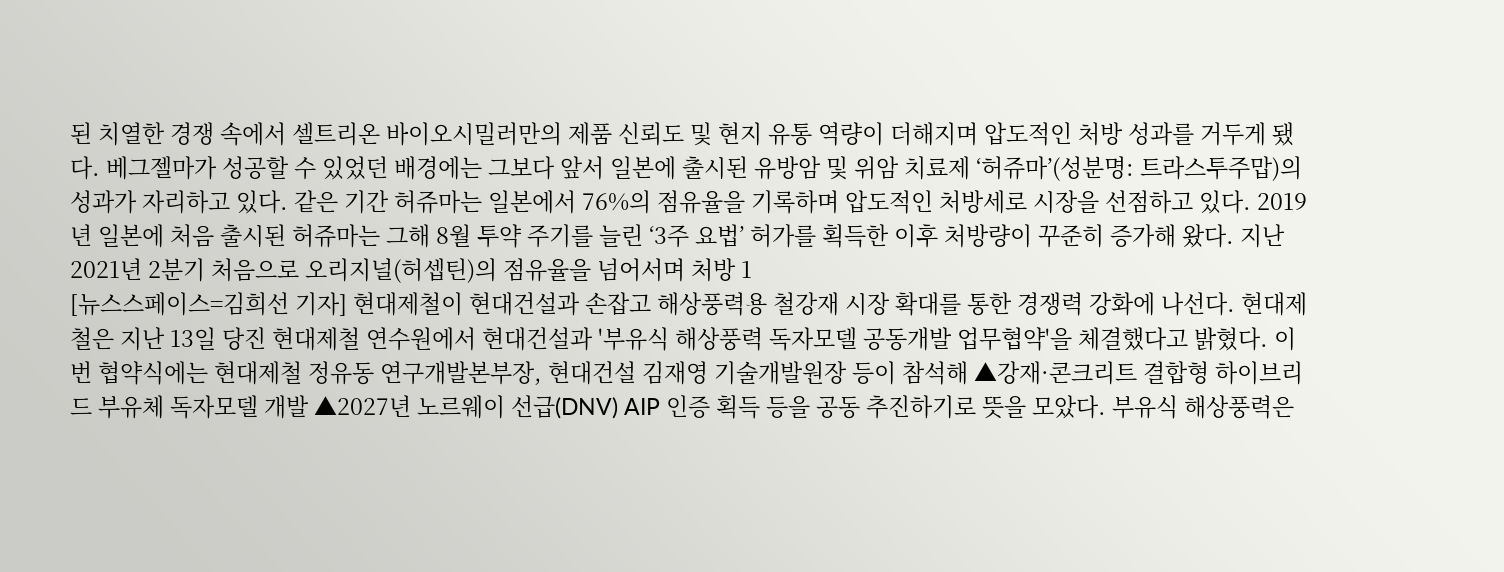된 치열한 경쟁 속에서 셀트리온 바이오시밀러만의 제품 신뢰도 및 현지 유통 역량이 더해지며 압도적인 처방 성과를 거두게 됐다. 베그젤마가 성공할 수 있었던 배경에는 그보다 앞서 일본에 출시된 유방암 및 위암 치료제 ‘허쥬마’(성분명: 트라스투주맙)의 성과가 자리하고 있다. 같은 기간 허쥬마는 일본에서 76%의 점유율을 기록하며 압도적인 처방세로 시장을 선점하고 있다. 2019년 일본에 처음 출시된 허쥬마는 그해 8월 투약 주기를 늘린 ‘3주 요법’ 허가를 획득한 이후 처방량이 꾸준히 증가해 왔다. 지난 2021년 2분기 처음으로 오리지널(허셉틴)의 점유율을 넘어서며 처방 1
[뉴스스페이스=김희선 기자] 현대제철이 현대건설과 손잡고 해상풍력용 철강재 시장 확대를 통한 경쟁력 강화에 나선다. 현대제철은 지난 13일 당진 현대제철 연수원에서 현대건설과 '부유식 해상풍력 독자모델 공동개발 업무협약'을 체결했다고 밝혔다. 이번 협약식에는 현대제철 정유동 연구개발본부장, 현대건설 김재영 기술개발원장 등이 참석해 ▲강재·콘크리트 결합형 하이브리드 부유체 독자모델 개발 ▲2027년 노르웨이 선급(DNV) AIP 인증 획득 등을 공동 추진하기로 뜻을 모았다. 부유식 해상풍력은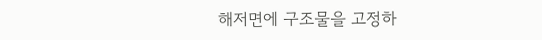해저면에 구조물을 고정하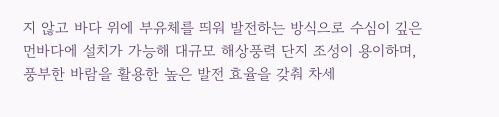지 않고 바다 위에 부유체를 띄워 발전하는 방식으로 수심이 깊은 먼바다에 설치가 가능해 대규모 해상풍력 단지 조성이 용이하며, 풍부한 바람을 활용한 높은 발전 효율을 갖춰 차세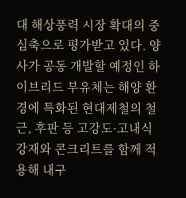대 해상풍력 시장 확대의 중심축으로 평가받고 있다. 양사가 공동 개발할 예정인 하이브리드 부유체는 해양 환경에 특화된 현대제철의 철근, 후판 등 고강도·고내식 강재와 콘크리트를 함께 적용해 내구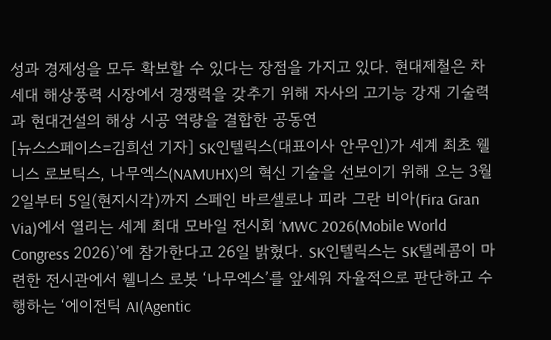성과 경제성을 모두 확보할 수 있다는 장점을 가지고 있다. 현대제철은 차세대 해상풍력 시장에서 경쟁력을 갖추기 위해 자사의 고기능 강재 기술력과 현대건설의 해상 시공 역량을 결합한 공동연
[뉴스스페이스=김희선 기자] SK인텔릭스(대표이사 안무인)가 세계 최초 웰니스 로보틱스, 나무엑스(NAMUHX)의 혁신 기술을 선보이기 위해 오는 3월 2일부터 5일(현지시각)까지 스페인 바르셀로나 피라 그란 비아(Fira Gran Via)에서 열리는 세계 최대 모바일 전시회 ‘MWC 2026(Mobile World Congress 2026)’에 참가한다고 26일 밝혔다. SK인텔릭스는 SK텔레콤이 마련한 전시관에서 웰니스 로봇 ‘나무엑스’를 앞세워 자율적으로 판단하고 수행하는 ‘에이전틱 AI(Agentic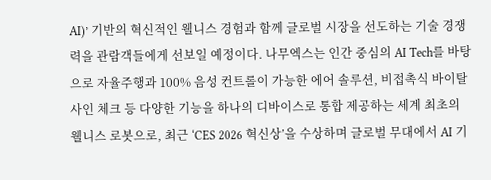AI)’ 기반의 혁신적인 웰니스 경험과 함께 글로벌 시장을 선도하는 기술 경쟁력을 관람객들에게 선보일 예정이다. 나무엑스는 인간 중심의 AI Tech를 바탕으로 자율주행과 100% 음성 컨트롤이 가능한 에어 솔루션, 비접촉식 바이탈 사인 체크 등 다양한 기능을 하나의 디바이스로 통합 제공하는 세계 최초의 웰니스 로봇으로, 최근 ‘CES 2026 혁신상’을 수상하며 글로벌 무대에서 AI 기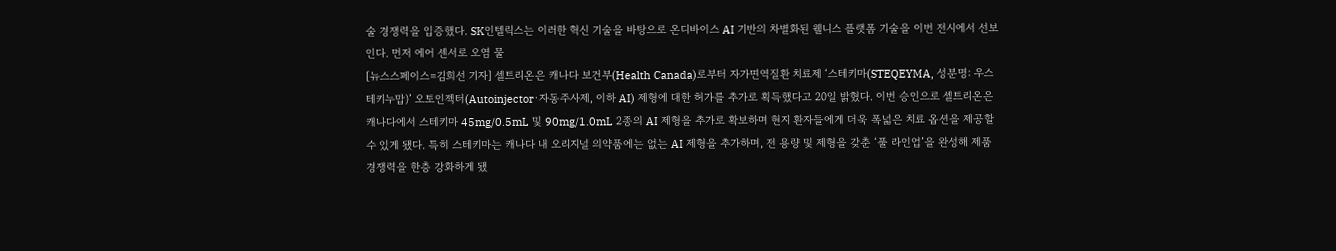술 경쟁력을 입증했다. SK인텔릭스는 이러한 혁신 기술을 바탕으로 온디바이스 AI 기반의 차별화된 웰니스 플랫폼 기술을 이번 전시에서 선보인다. 먼저 에어 센서로 오염 물
[뉴스스페이스=김희선 기자] 셀트리온은 캐나다 보건부(Health Canada)로부터 자가면역질환 치료제 ‘스테키마(STEQEYMA, 성분명: 우스테키누맙)’ 오토인젝터(Autoinjector∙자동주사제, 이하 AI) 제형에 대한 허가를 추가로 획득했다고 20일 밝혔다. 이번 승인으로 셀트리온은 캐나다에서 스테키마 45mg/0.5mL 및 90mg/1.0mL 2종의 AI 제형을 추가로 확보하며 현지 환자들에게 더욱 폭넓은 치료 옵션을 제공할 수 있게 됐다. 특히 스테키마는 캐나다 내 오리지널 의약품에는 없는 AI 제형을 추가하며, 전 용량 및 제형을 갖춘 ‘풀 라인업’을 완성해 제품 경쟁력을 한층 강화하게 됐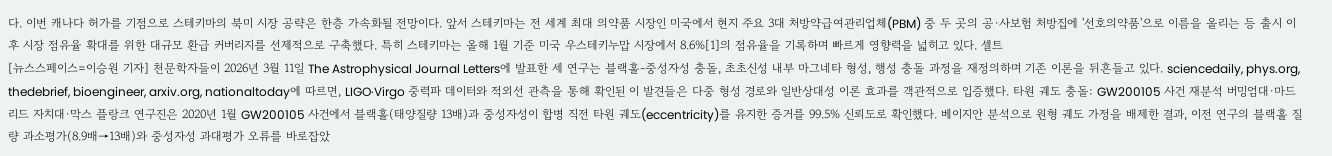다. 이번 캐나다 허가를 기점으로 스테키마의 북미 시장 공략은 한층 가속화될 전망이다. 앞서 스테키마는 전 세계 최대 의약품 시장인 미국에서 현지 주요 3대 처방약급여관리업체(PBM) 중 두 곳의 공·사보험 처방집에 '선호의약품'으로 이름을 올리는 등 출시 이후 시장 점유율 확대를 위한 대규모 환급 커버리지를 선제적으로 구축했다. 특히 스테키마는 올해 1월 기준 미국 우스테키누맙 시장에서 8.6%[1]의 점유율을 기록하며 빠르게 영향력을 넓히고 있다. 셀트
[뉴스스페이스=이승원 기자] 천문학자들이 2026년 3월 11일 The Astrophysical Journal Letters에 발표한 세 연구는 블랙홀-중성자성 충돌, 초초신성 내부 마그네타 형성, 행성 충돌 과정을 재정의하며 기존 이론을 뒤흔들고 있다. sciencedaily, phys.org, thedebrief, bioengineer, arxiv.org, nationaltoday에 따르면, LIGO·Virgo 중력파 데이터와 적외선 관측을 통해 확인된 이 발견들은 다중 형성 경로와 일반상대성 이론 효과를 객관적으로 입증했다. 타원 궤도 충돌: GW200105 사건 재분석 버밍엄대·마드리드 자치대·막스 플랑크 연구진은 2020년 1월 GW200105 사건에서 블랙홀(태양질량 13배)과 중성자성이 합병 직전 타원 궤도(eccentricity)를 유지한 증거를 99.5% 신뢰도로 확인했다. 베이지안 분석으로 원형 궤도 가정을 배제한 결과, 이전 연구의 블랙홀 질량 과소평가(8.9배→13배)와 중성자성 과대평가 오류를 바로잡았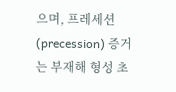으며, 프레세션(precession) 증거는 부재해 형성 초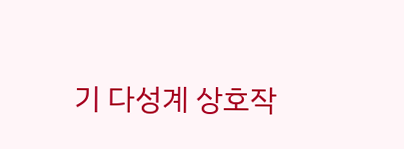기 다성계 상호작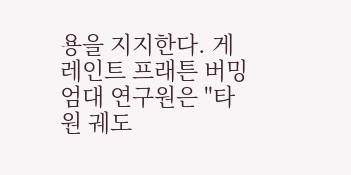용을 지지한다. 게레인트 프래튼 버밍엄대 연구원은 "타원 궤도